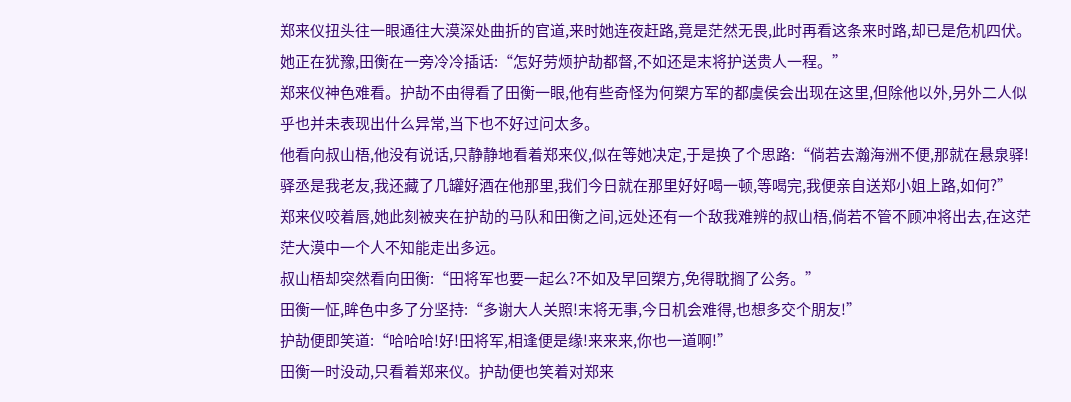郑来仪扭头往一眼通往大漠深处曲折的官道,来时她连夜赶路,竟是茫然无畏,此时再看这条来时路,却已是危机四伏。
她正在犹豫,田衡在一旁冷冷插话:“怎好劳烦护劼都督,不如还是末将护送贵人一程。”
郑来仪神色难看。护劼不由得看了田衡一眼,他有些奇怪为何槊方军的都虞侯会出现在这里,但除他以外,另外二人似乎也并未表现出什么异常,当下也不好过问太多。
他看向叔山梧,他没有说话,只静静地看着郑来仪,似在等她决定,于是换了个思路:“倘若去瀚海洲不便,那就在悬泉驿!驿丞是我老友,我还藏了几罐好酒在他那里,我们今日就在那里好好喝一顿,等喝完,我便亲自送郑小姐上路,如何?”
郑来仪咬着唇,她此刻被夹在护劼的马队和田衡之间,远处还有一个敌我难辨的叔山梧,倘若不管不顾冲将出去,在这茫茫大漠中一个人不知能走出多远。
叔山梧却突然看向田衡:“田将军也要一起么?不如及早回槊方,免得耽搁了公务。”
田衡一怔,眸色中多了分坚持:“多谢大人关照!末将无事,今日机会难得,也想多交个朋友!”
护劼便即笑道:“哈哈哈!好!田将军,相逢便是缘!来来来,你也一道啊!”
田衡一时没动,只看着郑来仪。护劼便也笑着对郑来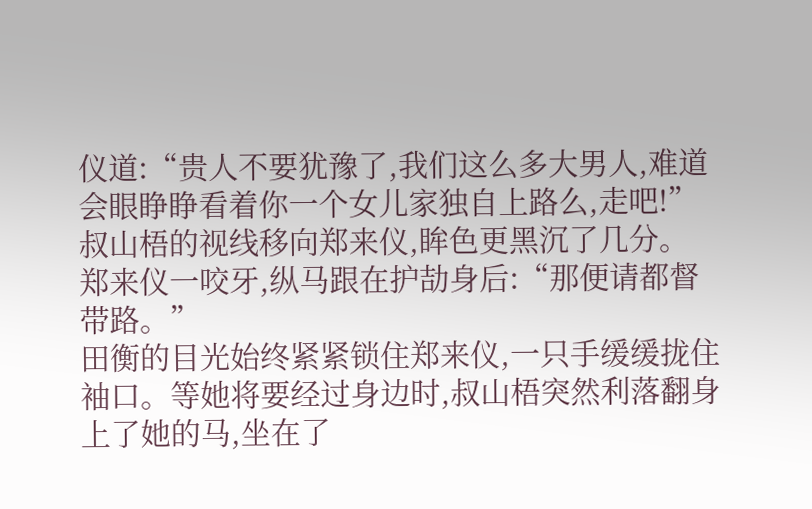仪道:“贵人不要犹豫了,我们这么多大男人,难道会眼睁睁看着你一个女儿家独自上路么,走吧!”
叔山梧的视线移向郑来仪,眸色更黑沉了几分。
郑来仪一咬牙,纵马跟在护劼身后:“那便请都督带路。”
田衡的目光始终紧紧锁住郑来仪,一只手缓缓拢住袖口。等她将要经过身边时,叔山梧突然利落翻身上了她的马,坐在了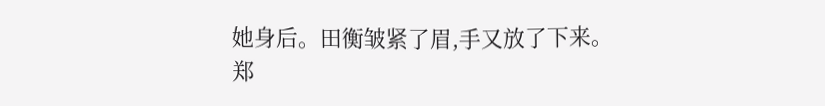她身后。田衡皱紧了眉,手又放了下来。
郑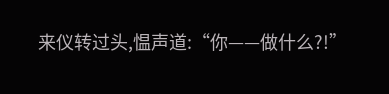来仪转过头,愠声道:“你——做什么?!”